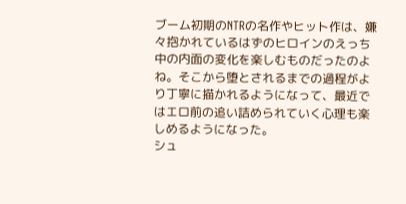ブーム初期のNTRの名作やヒット作は、嫌々抱かれているはずのヒロインのえっち中の内面の変化を楽しむものだったのよね。そこから堕とされるまでの過程がより丁寧に描かれるようになって、最近ではエロ前の追い詰められていく心理も楽しめるようになった。
シュ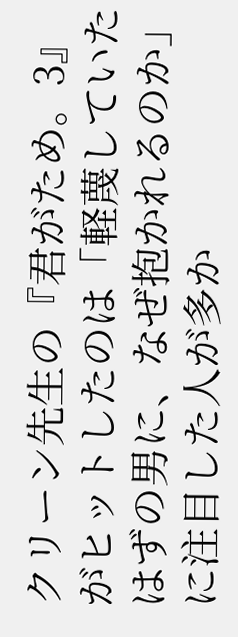クリーン先生の『君がため。3』がヒットしたのは「軽蔑していたはずの男に、なぜ抱かれるのか」に注目した人が多か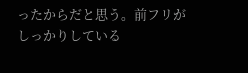ったからだと思う。前フリがしっかりしている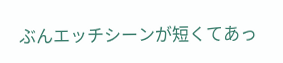ぶんエッチシーンが短くてあっ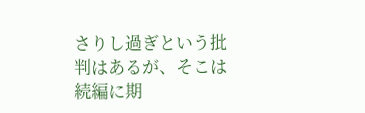さりし過ぎという批判はあるが、そこは続編に期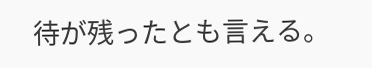待が残ったとも言える。